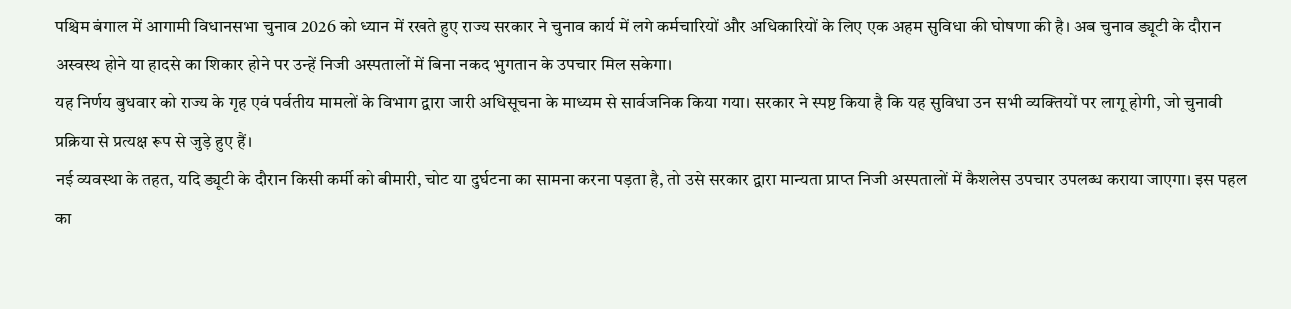पश्चिम बंगाल में आगामी विधानसभा चुनाव 2026 को ध्यान में रखते हुए राज्य सरकार ने चुनाव कार्य में लगे कर्मचारियों और अधिकारियों के लिए एक अहम सुविधा की घोषणा की है। अब चुनाव ड्यूटी के दौरान अस्वस्थ होने या हादसे का शिकार होने पर उन्हें निजी अस्पतालों में बिना नकद भुगतान के उपचार मिल सकेगा।
यह निर्णय बुधवार को राज्य के गृह एवं पर्वतीय मामलों के विभाग द्वारा जारी अधिसूचना के माध्यम से सार्वजनिक किया गया। सरकार ने स्पष्ट किया है कि यह सुविधा उन सभी व्यक्तियों पर लागू होगी, जो चुनावी प्रक्रिया से प्रत्यक्ष रूप से जुड़े हुए हैं।
नई व्यवस्था के तहत, यदि ड्यूटी के दौरान किसी कर्मी को बीमारी, चोट या दुर्घटना का सामना करना पड़ता है, तो उसे सरकार द्वारा मान्यता प्राप्त निजी अस्पतालों में कैशलेस उपचार उपलब्ध कराया जाएगा। इस पहल का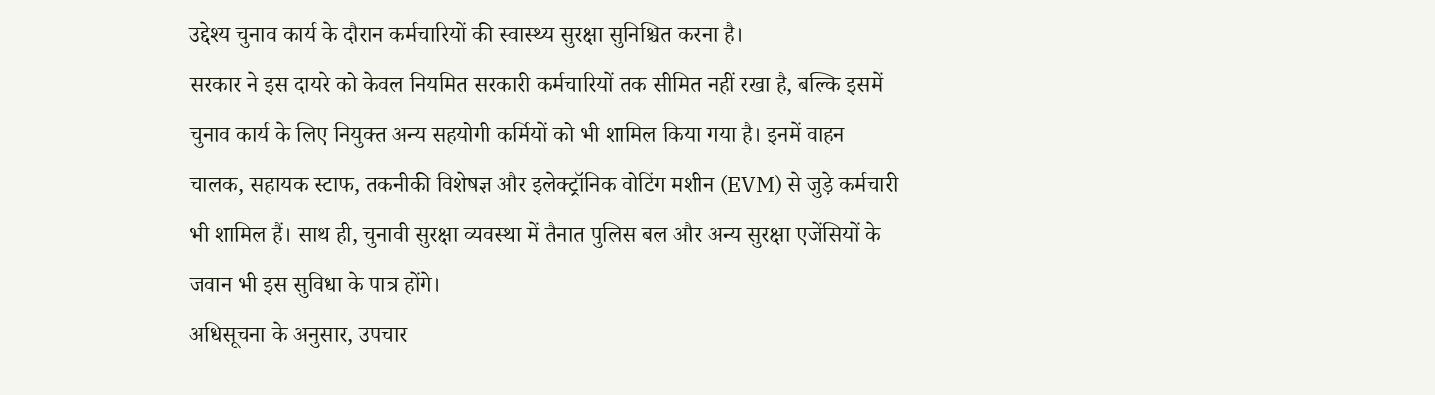उद्देश्य चुनाव कार्य के दौरान कर्मचारियों की स्वास्थ्य सुरक्षा सुनिश्चित करना है।
सरकार ने इस दायरे को केवल नियमित सरकारी कर्मचारियों तक सीमित नहीं रखा है, बल्कि इसमें चुनाव कार्य के लिए नियुक्त अन्य सहयोगी कर्मियों को भी शामिल किया गया है। इनमें वाहन चालक, सहायक स्टाफ, तकनीकी विशेषज्ञ और इलेक्ट्रॉनिक वोटिंग मशीन (EVM) से जुड़े कर्मचारी भी शामिल हैं। साथ ही, चुनावी सुरक्षा व्यवस्था में तैनात पुलिस बल और अन्य सुरक्षा एजेंसियों के जवान भी इस सुविधा के पात्र होंगे।
अधिसूचना के अनुसार, उपचार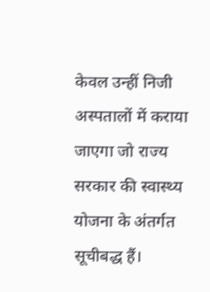केवल उन्हीं निजी अस्पतालों में कराया जाएगा जो राज्य सरकार की स्वास्थ्य योजना के अंतर्गत सूचीबद्ध हैं।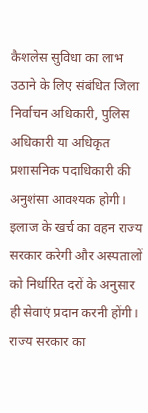कैशलेस सुविधा का लाभ उठाने के लिए संबंधित जिला निर्वाचन अधिकारी, पुलिस अधिकारी या अधिकृत प्रशासनिक पदाधिकारी की अनुशंसा आवश्यक होगी।
इलाज के खर्च का वहन राज्य सरकार करेगी और अस्पतालों को निर्धारित दरों के अनुसार ही सेवाएं प्रदान करनी होंगी।
राज्य सरकार का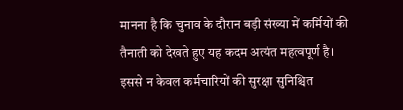मानना है कि चुनाव के दौरान बड़ी संख्या में कर्मियों की तैनाती को देखते हुए यह कदम अत्यंत महत्वपूर्ण है। इससे न केवल कर्मचारियों की सुरक्षा सुनिश्चित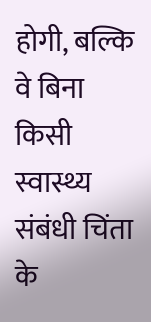होगी, बल्कि वे बिना किसी स्वास्थ्य संबंधी चिंता के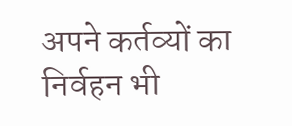अपने कर्तव्यों का निर्वहन भी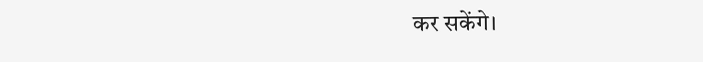कर सकेंगे।